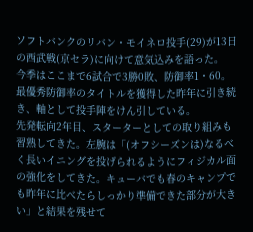ソフトバンクのリバン・モイネロ投手(29)が13日の西武戦(京セラ)に向けて意気込みを語った。
今季はここまで6試合で3勝0敗、防御率1・60。最優秀防御率のタイトルを獲得した昨年に引き続き、軸として投手陣をけん引している。
先発転向2年目、スターターとしての取り組みも習熟してきた。左腕は「(オフシーズンは)なるべく長いイニングを投げられるようにフィジカル面の強化をしてきた。キューバでも春のキャンプでも昨年に比べたらしっかり準備できた部分が大きい」と結果を残せて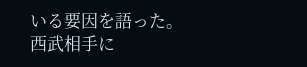いる要因を語った。
西武相手に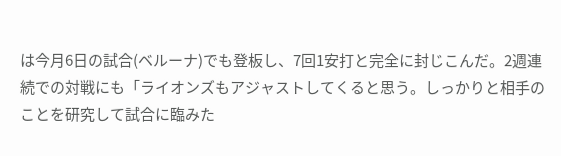は今月6日の試合(ベルーナ)でも登板し、7回1安打と完全に封じこんだ。2週連続での対戦にも「ライオンズもアジャストしてくると思う。しっかりと相手のことを研究して試合に臨みた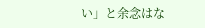い」と余念はな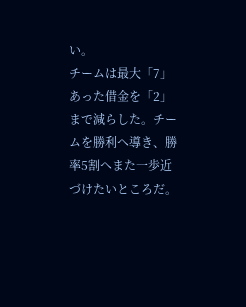い。
チームは最大「7」あった借金を「2」まで減らした。チームを勝利へ導き、勝率5割へまた一歩近づけたいところだ。